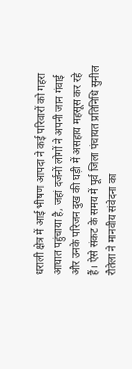धराली क्षेत्र में आई भीषण आपदा ने कई परिवारों को गहरा आघात पहुंचाया है, जहां दर्जनों लोगों ने अपनी जान गंवाई और उनके परिजन दुख की घड़ी में असहाय महसूस कर रहे हैं। ऐसे संकट के समय में पूर्व जिला पंचायत प्रतिनिधि सुनील रौतेला ने मानवीय संवेदना का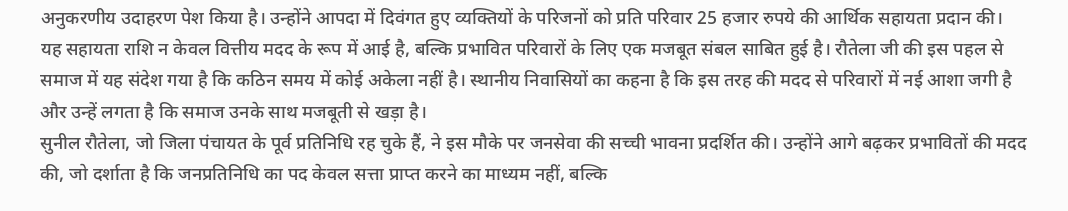अनुकरणीय उदाहरण पेश किया है। उन्होंने आपदा में दिवंगत हुए व्यक्तियों के परिजनों को प्रति परिवार 25 हजार रुपये की आर्थिक सहायता प्रदान की।
यह सहायता राशि न केवल वित्तीय मदद के रूप में आई है, बल्कि प्रभावित परिवारों के लिए एक मजबूत संबल साबित हुई है। रौतेला जी की इस पहल से समाज में यह संदेश गया है कि कठिन समय में कोई अकेला नहीं है। स्थानीय निवासियों का कहना है कि इस तरह की मदद से परिवारों में नई आशा जगी है और उन्हें लगता है कि समाज उनके साथ मजबूती से खड़ा है।
सुनील रौतेला, जो जिला पंचायत के पूर्व प्रतिनिधि रह चुके हैं, ने इस मौके पर जनसेवा की सच्ची भावना प्रदर्शित की। उन्होंने आगे बढ़कर प्रभावितों की मदद की, जो दर्शाता है कि जनप्रतिनिधि का पद केवल सत्ता प्राप्त करने का माध्यम नहीं, बल्कि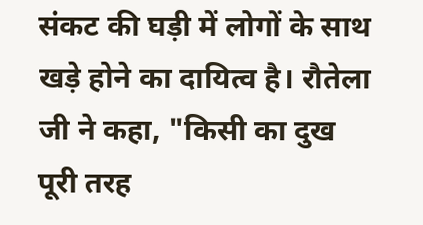संकट की घड़ी में लोगों के साथ खड़े होने का दायित्व है। रौतेला जी ने कहा, "किसी का दुख पूरी तरह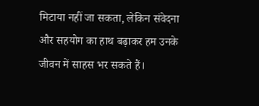मिटाया नहीं जा सकता, लेकिन संवेदना और सहयोग का हाथ बढ़ाकर हम उनके जीवन में साहस भर सकते हैं।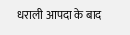धराली आपदा के बाद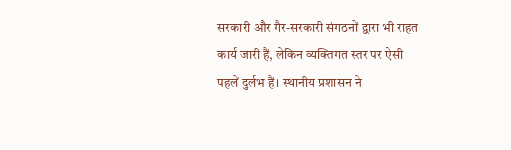सरकारी और गैर-सरकारी संगठनों द्वारा भी राहत कार्य जारी हैं, लेकिन व्यक्तिगत स्तर पर ऐसी पहलें दुर्लभ हैं। स्थानीय प्रशासन ने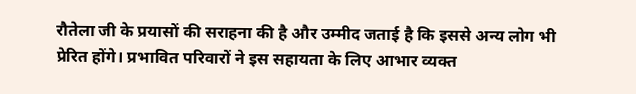रौतेला जी के प्रयासों की सराहना की है और उम्मीद जताई है कि इससे अन्य लोग भी प्रेरित होंगे। प्रभावित परिवारों ने इस सहायता के लिए आभार व्यक्त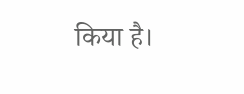किया है।